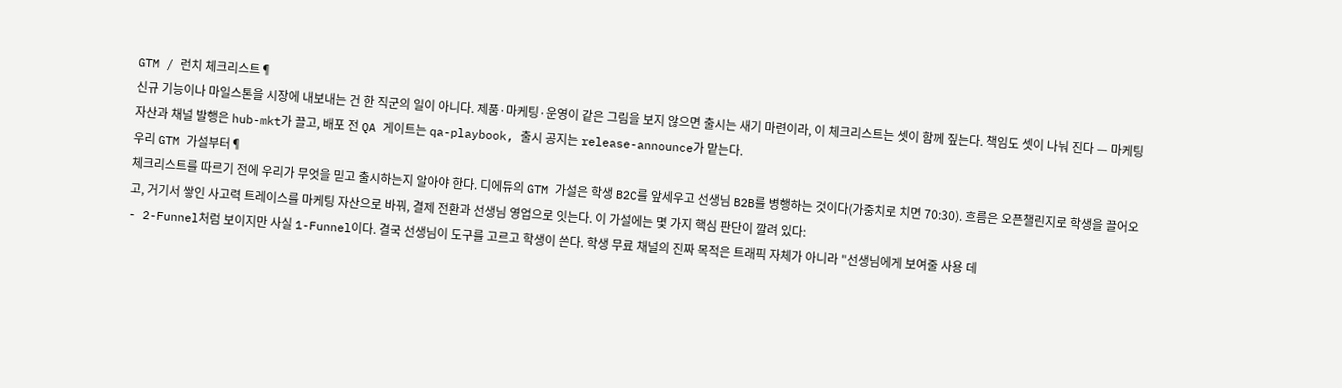GTM / 런치 체크리스트¶
신규 기능이나 마일스톤을 시장에 내보내는 건 한 직군의 일이 아니다. 제품·마케팅·운영이 같은 그림을 보지 않으면 출시는 새기 마련이라, 이 체크리스트는 셋이 함께 짚는다. 책임도 셋이 나눠 진다 — 마케팅 자산과 채널 발행은 hub-mkt가 끌고, 배포 전 QA 게이트는 qa-playbook, 출시 공지는 release-announce가 맡는다.
우리 GTM 가설부터¶
체크리스트를 따르기 전에 우리가 무엇을 믿고 출시하는지 알아야 한다. 디에듀의 GTM 가설은 학생 B2C를 앞세우고 선생님 B2B를 병행하는 것이다(가중치로 치면 70:30). 흐름은 오픈챌린지로 학생을 끌어오고, 거기서 쌓인 사고력 트레이스를 마케팅 자산으로 바꿔, 결제 전환과 선생님 영업으로 잇는다. 이 가설에는 몇 가지 핵심 판단이 깔려 있다:
- 2-Funnel처럼 보이지만 사실 1-Funnel이다. 결국 선생님이 도구를 고르고 학생이 쓴다. 학생 무료 채널의 진짜 목적은 트래픽 자체가 아니라 "선생님에게 보여줄 사용 데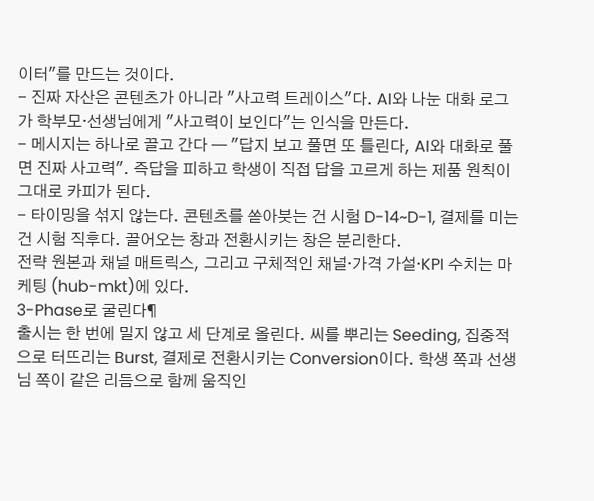이터"를 만드는 것이다.
- 진짜 자산은 콘텐츠가 아니라 "사고력 트레이스"다. AI와 나눈 대화 로그가 학부모·선생님에게 "사고력이 보인다"는 인식을 만든다.
- 메시지는 하나로 끌고 간다 — "답지 보고 풀면 또 틀린다, AI와 대화로 풀면 진짜 사고력". 즉답을 피하고 학생이 직접 답을 고르게 하는 제품 원칙이 그대로 카피가 된다.
- 타이밍을 섞지 않는다. 콘텐츠를 쏟아붓는 건 시험 D-14~D-1, 결제를 미는 건 시험 직후다. 끌어오는 창과 전환시키는 창은 분리한다.
전략 원본과 채널 매트릭스, 그리고 구체적인 채널·가격 가설·KPI 수치는 마케팅 (hub-mkt)에 있다.
3-Phase로 굴린다¶
출시는 한 번에 밀지 않고 세 단계로 올린다. 씨를 뿌리는 Seeding, 집중적으로 터뜨리는 Burst, 결제로 전환시키는 Conversion이다. 학생 쪽과 선생님 쪽이 같은 리듬으로 함께 움직인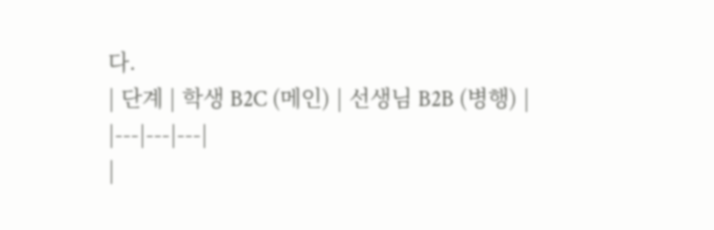다.
| 단계 | 학생 B2C (메인) | 선생님 B2B (병행) |
|---|---|---|
|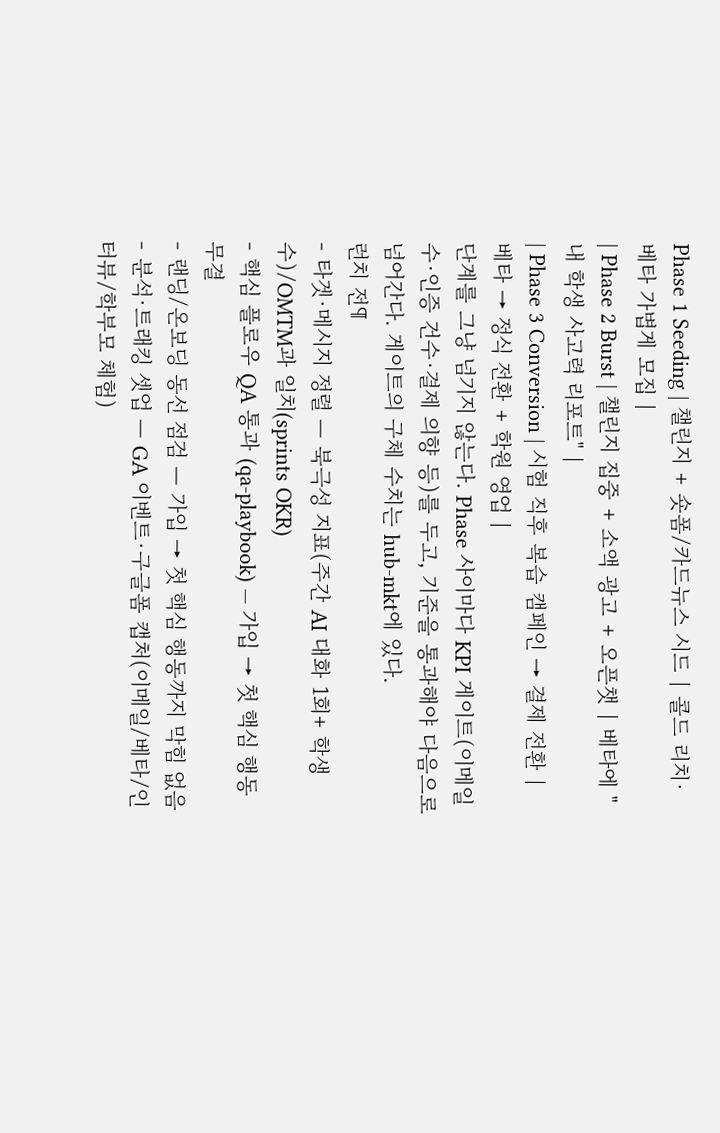Phase 1 Seeding | 챌린지 + 숏폼/카드뉴스 시드 | 콜드 리치·베타 가볍게 모집 |
| Phase 2 Burst | 챌린지 집중 + 소액 광고 + 오픈챗 | 베타에 "내 학생 사고력 리포트" |
| Phase 3 Conversion | 시험 직후 복습 캠페인 → 결제 전환 | 베타 → 정식 전환 + 학원 영업 |
단계를 그냥 넘기지 않는다. Phase 사이마다 KPI 게이트(이메일 수·인증 건수·결제 의향 등)를 두고, 기준을 통과해야 다음으로 넘어간다. 게이트의 구체 수치는 hub-mkt에 있다.
런치 전¶
- 타겟·메시지 정렬 — 북극성 지표(주간 AI 대화 1회+ 학생 수)/OMTM과 일치(sprints OKR)
- 핵심 플로우 QA 통과 (qa-playbook) — 가입 → 첫 핵심 행동 무결
- 랜딩/온보딩 동선 점검 — 가입 → 첫 핵심 행동까지 막힘 없음
- 분석·트래킹 셋업 — GA 이벤트·구글폼 캡처(이메일/베타/인터뷰/학부모 체험)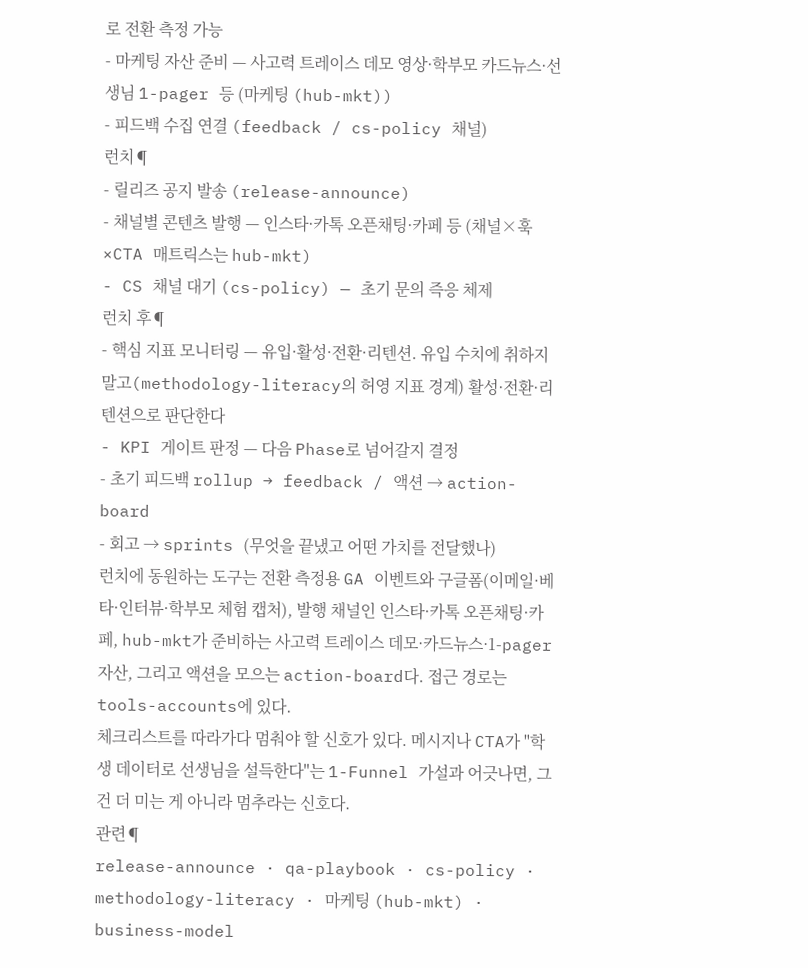로 전환 측정 가능
- 마케팅 자산 준비 — 사고력 트레이스 데모 영상·학부모 카드뉴스·선생님 1-pager 등 (마케팅 (hub-mkt))
- 피드백 수집 연결 (feedback / cs-policy 채널)
런치¶
- 릴리즈 공지 발송 (release-announce)
- 채널별 콘텐츠 발행 — 인스타·카톡 오픈채팅·카페 등 (채널×훅×CTA 매트릭스는 hub-mkt)
- CS 채널 대기 (cs-policy) — 초기 문의 즉응 체제
런치 후¶
- 핵심 지표 모니터링 — 유입·활성·전환·리텐션. 유입 수치에 취하지 말고(methodology-literacy의 허영 지표 경계) 활성·전환·리텐션으로 판단한다
- KPI 게이트 판정 — 다음 Phase로 넘어갈지 결정
- 초기 피드백 rollup → feedback / 액션 → action-board
- 회고 → sprints (무엇을 끝냈고 어떤 가치를 전달했나)
런치에 동원하는 도구는 전환 측정용 GA 이벤트와 구글폼(이메일·베타·인터뷰·학부모 체험 캡처), 발행 채널인 인스타·카톡 오픈채팅·카페, hub-mkt가 준비하는 사고력 트레이스 데모·카드뉴스·1-pager 자산, 그리고 액션을 모으는 action-board다. 접근 경로는 tools-accounts에 있다.
체크리스트를 따라가다 멈춰야 할 신호가 있다. 메시지나 CTA가 "학생 데이터로 선생님을 설득한다"는 1-Funnel 가설과 어긋나면, 그건 더 미는 게 아니라 멈추라는 신호다.
관련¶
release-announce · qa-playbook · cs-policy · methodology-literacy · 마케팅 (hub-mkt) · business-model